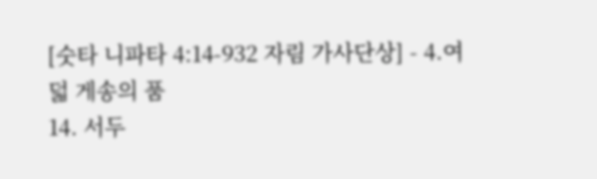[숫타 니파타 4:14-932 자림 가사단상] - 4.여덟 게송의 품
14. 서두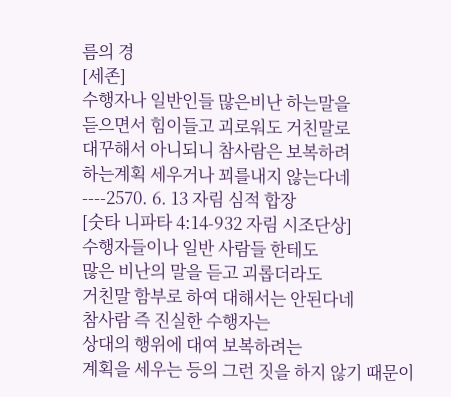름의 경
[세존]
수행자나 일반인들 많은비난 하는말을
듣으면서 힘이들고 괴로워도 거친말로
대꾸해서 아니되니 참사람은 보복하려
하는계획 세우거나 꾀를내지 않는다네
----2570. 6. 13 자림 심적 합장
[숫타 니파타 4:14-932 자림 시조단상]
수행자들이나 일반 사람들 한테도
많은 비난의 말을 듣고 괴롭더라도
거친말 함부로 하여 대해서는 안된다네
참사람 즉 진실한 수행자는
상대의 행위에 대여 보복하려는
계획을 세우는 등의 그런 짓을 하지 않기 때문이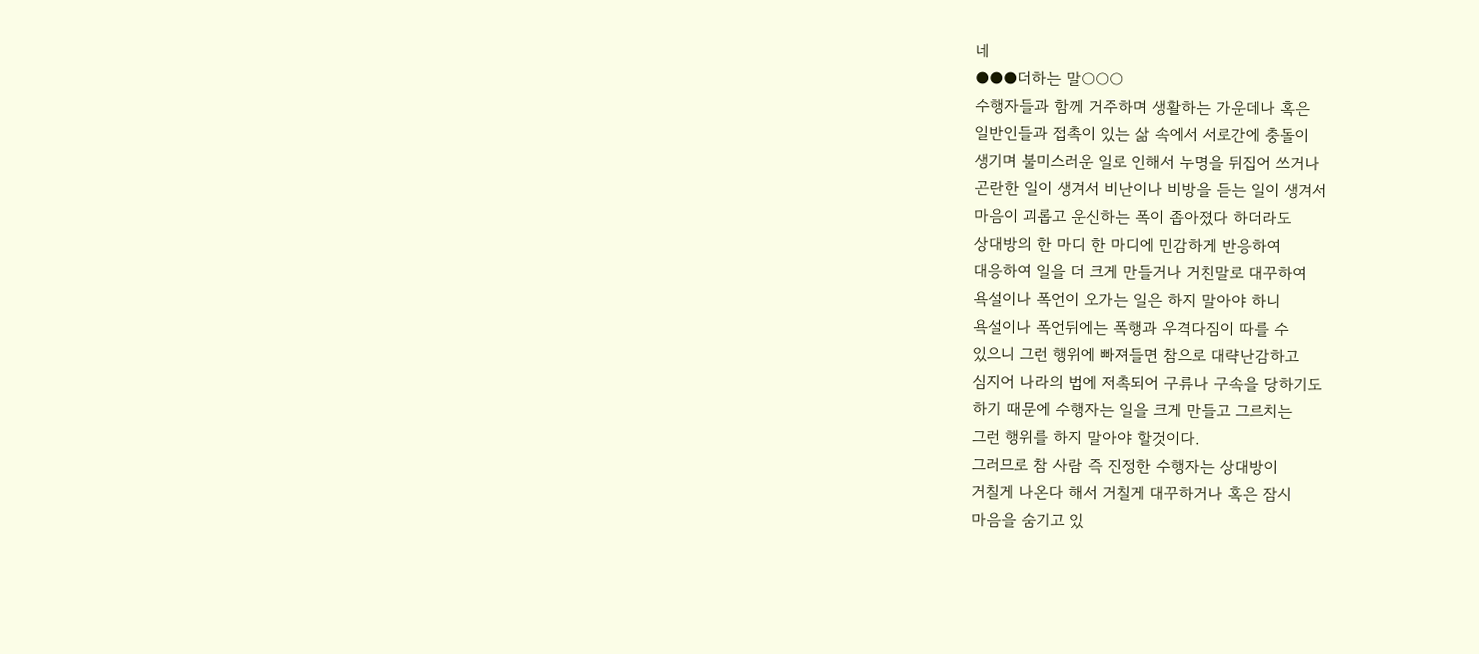네
●●●더하는 말○○○
수행자들과 함께 거주하며 생활하는 가운데나 혹은
일반인들과 접촉이 있는 삶 속에서 서로간에 충돌이
생기며 불미스러운 일로 인해서 누명을 뒤집어 쓰거나
곤란한 일이 생겨서 비난이나 비방을 듣는 일이 생겨서
마음이 괴롭고 운신하는 폭이 좁아졌다 하더라도
상대방의 한 마디 한 마디에 민감하게 반응하여
대응하여 일을 더 크게 만들거나 거친말로 대꾸하여
욕설이나 폭언이 오가는 일은 하지 말아야 하니
욕설이나 폭언뒤에는 폭행과 우격다짐이 따를 수
있으니 그런 행위에 빠져들면 참으로 대략난감하고
심지어 나라의 법에 저촉되어 구류나 구속을 당하기도
하기 때문에 수행자는 일을 크게 만들고 그르치는
그런 행위를 하지 말아야 할것이다.
그러므로 참 사람 즉 진정한 수행자는 상대방이
거칠게 나온다 해서 거칠게 대꾸하거나 혹은 잠시
마음을 숨기고 있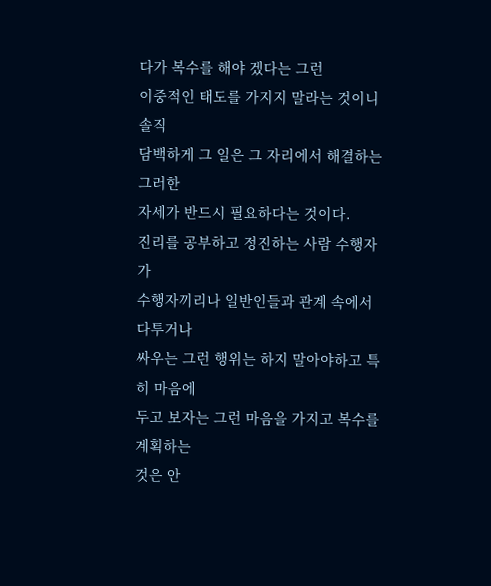다가 복수를 해야 겠다는 그런
이중적인 태도를 가지지 말라는 것이니 솔직
담백하게 그 일은 그 자리에서 해결하는 그러한
자세가 반드시 필요하다는 것이다.
진리를 공부하고 정진하는 사람 수행자가
수행자끼리나 일반인들과 관계 속에서 다투거나
싸우는 그런 행위는 하지 말아야하고 특히 마음에
두고 보자는 그런 마음을 가지고 복수를 계획하는
것은 안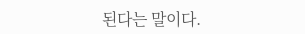된다는 말이다.